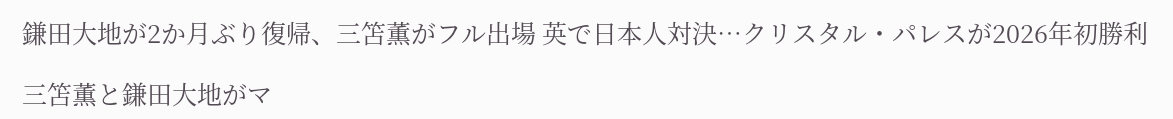鎌田大地が2か月ぶり復帰、三笘薫がフル出場 英で日本人対決…クリスタル・パレスが2026年初勝利

三笘薫と鎌田大地がマ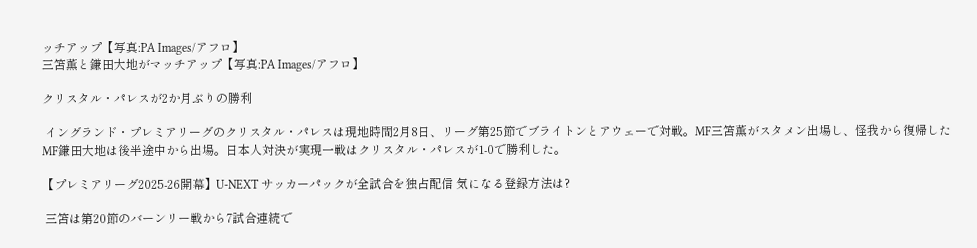ッチアップ【写真:PA Images/アフロ】
三笘薫と鎌田大地がマッチアップ【写真:PA Images/アフロ】

クリスタル・パレスが2か月ぶりの勝利

 イングランド・プレミアリーグのクリスタル・パレスは現地時間2月8日、リーグ第25節でブライトンとアウェーで対戦。MF三笘薫がスタメン出場し、怪我から復帰したMF鎌田大地は後半途中から出場。日本人対決が実現一戦はクリスタル・パレスが1-0で勝利した。

【プレミアリーグ2025-26開幕】U-NEXT サッカーパックが全試合を独占配信 気になる登録方法は?

 三笘は第20節のバーンリー戦から7試合連続で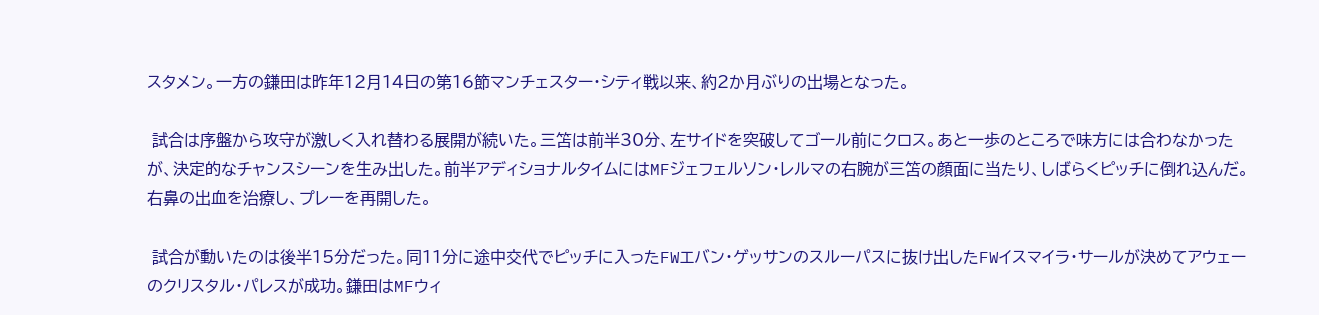スタメン。一方の鎌田は昨年12月14日の第16節マンチェスター・シティ戦以来、約2か月ぶりの出場となった。

 試合は序盤から攻守が激しく入れ替わる展開が続いた。三笘は前半30分、左サイドを突破してゴール前にクロス。あと一歩のところで味方には合わなかったが、決定的なチャンスシーンを生み出した。前半アディショナルタイムにはMFジェフェルソン・レルマの右腕が三笘の顔面に当たり、しばらくピッチに倒れ込んだ。右鼻の出血を治療し、プレーを再開した。

 試合が動いたのは後半15分だった。同11分に途中交代でピッチに入ったFWエバン・ゲッサンのスルーパスに抜け出したFWイスマイラ・サールが決めてアウェーのクリスタル・パレスが成功。鎌田はMFウィ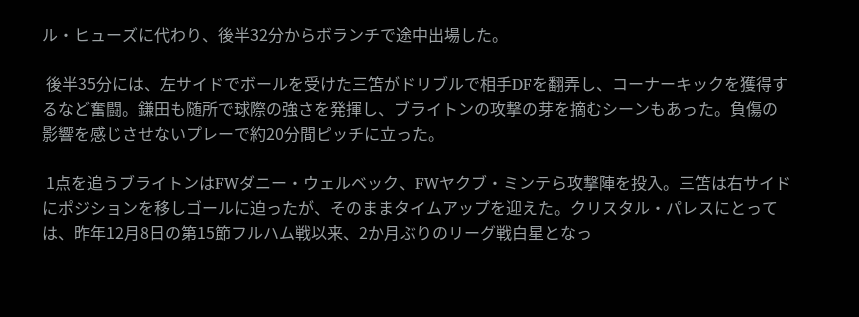ル・ヒューズに代わり、後半32分からボランチで途中出場した。

 後半35分には、左サイドでボールを受けた三笘がドリブルで相手DFを翻弄し、コーナーキックを獲得するなど奮闘。鎌田も随所で球際の強さを発揮し、ブライトンの攻撃の芽を摘むシーンもあった。負傷の影響を感じさせないプレーで約20分間ピッチに立った。

 1点を追うブライトンはFWダニー・ウェルベック、FWヤクブ・ミンテら攻撃陣を投入。三笘は右サイドにポジションを移しゴールに迫ったが、そのままタイムアップを迎えた。クリスタル・パレスにとっては、昨年12月8日の第15節フルハム戦以来、2か月ぶりのリーグ戦白星となっ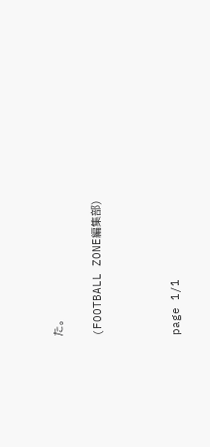た。

(FOOTBALL ZONE編集部)



page 1/1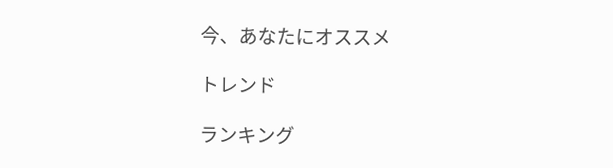今、あなたにオススメ

トレンド

ランキング